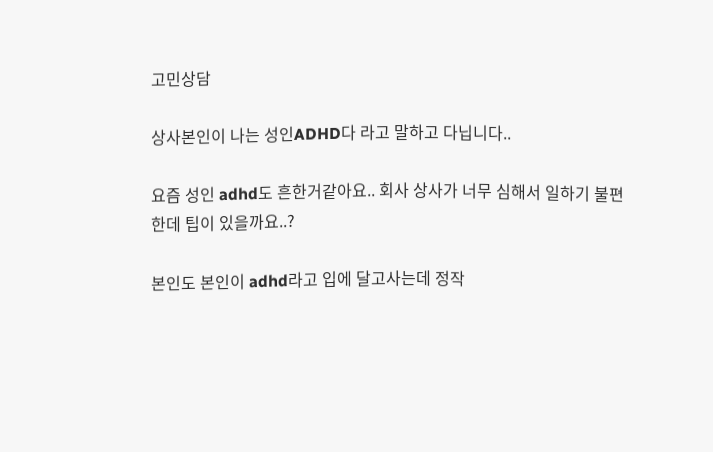고민상담

상사본인이 나는 성인ADHD다 라고 말하고 다닙니다..

요즘 성인 adhd도 흔한거같아요.. 회사 상사가 너무 심해서 일하기 불편한데 팁이 있을까요..?

본인도 본인이 adhd라고 입에 달고사는데 정작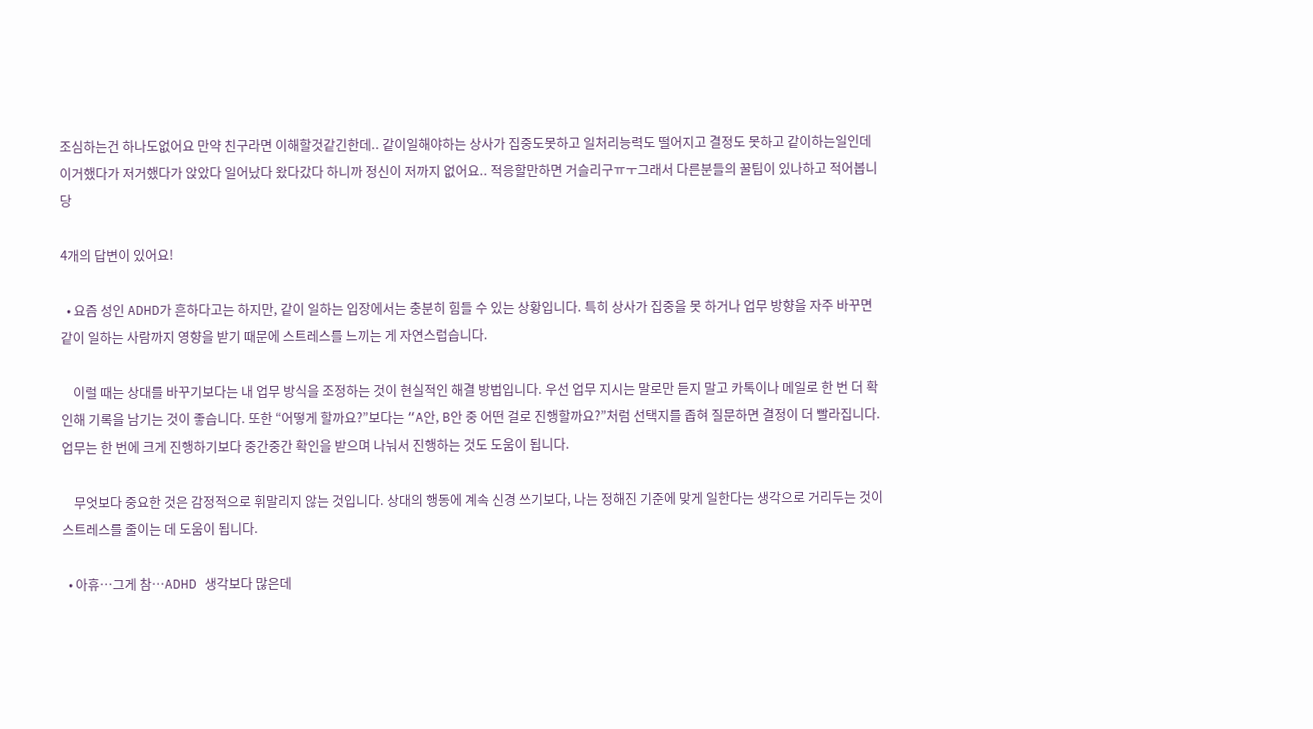조심하는건 하나도없어요 만약 친구라면 이해할것같긴한데.. 같이일해야하는 상사가 집중도못하고 일처리능력도 떨어지고 결정도 못하고 같이하는일인데 이거했다가 저거했다가 앉았다 일어났다 왔다갔다 하니까 정신이 저까지 없어요.. 적응할만하면 거슬리구ㅠㅜ그래서 다른분들의 꿀팁이 있나하고 적어봅니당

4개의 답변이 있어요!

  • 요즘 성인 ADHD가 흔하다고는 하지만, 같이 일하는 입장에서는 충분히 힘들 수 있는 상황입니다. 특히 상사가 집중을 못 하거나 업무 방향을 자주 바꾸면 같이 일하는 사람까지 영향을 받기 때문에 스트레스를 느끼는 게 자연스럽습니다.

    이럴 때는 상대를 바꾸기보다는 내 업무 방식을 조정하는 것이 현실적인 해결 방법입니다. 우선 업무 지시는 말로만 듣지 말고 카톡이나 메일로 한 번 더 확인해 기록을 남기는 것이 좋습니다. 또한 “어떻게 할까요?”보다는 “A안, B안 중 어떤 걸로 진행할까요?”처럼 선택지를 좁혀 질문하면 결정이 더 빨라집니다. 업무는 한 번에 크게 진행하기보다 중간중간 확인을 받으며 나눠서 진행하는 것도 도움이 됩니다.

    무엇보다 중요한 것은 감정적으로 휘말리지 않는 것입니다. 상대의 행동에 계속 신경 쓰기보다, 나는 정해진 기준에 맞게 일한다는 생각으로 거리두는 것이 스트레스를 줄이는 데 도움이 됩니다.

  • 아휴…그게 참…ADHD 생각보다 많은데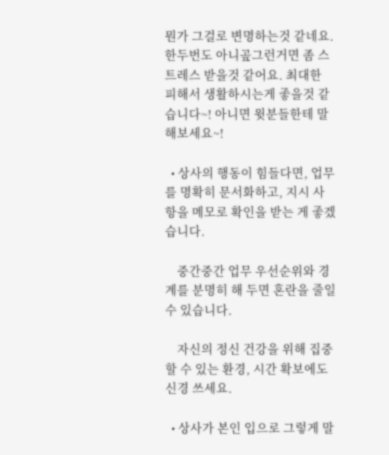뭔가 그걸로 변명하는것 같네요. 한두번도 아니곺그런거면 좀 스트레스 받을것 같어요. 최대한 피해서 생활하시는게 좋을것 같습니다~! 아니면 윗분들한테 말해보세요~!

  • 상사의 행동이 힘들다면, 업무를 명확히 문서화하고, 지시 사항을 메모로 확인을 받는 게 좋겠습니다.

    중간중간 업무 우선순위와 경계를 분명히 해 두면 혼란을 줄일 수 있습니다.

    자신의 정신 건강을 위해 집중할 수 있는 환경, 시간 확보에도 신경 쓰세요.

  • 상사가 본인 입으로 그렇게 말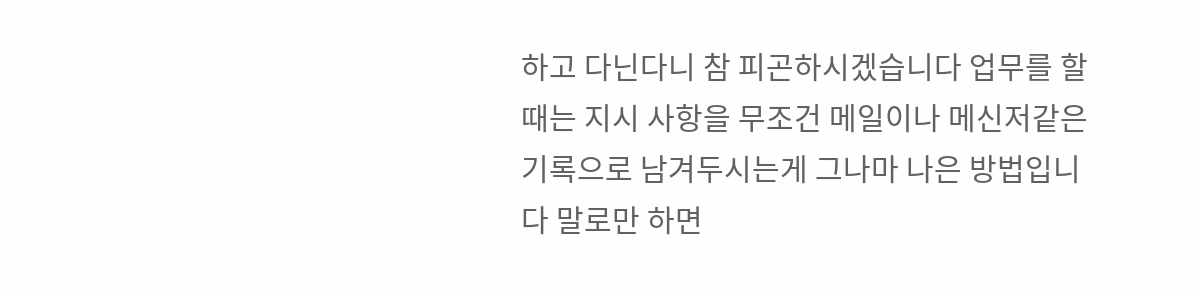하고 다닌다니 참 피곤하시겠습니다 업무를 할때는 지시 사항을 무조건 메일이나 메신저같은 기록으로 남겨두시는게 그나마 나은 방법입니다 말로만 하면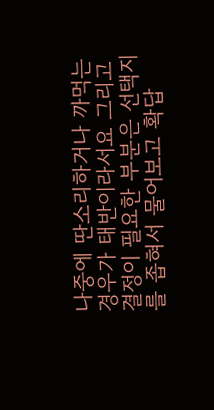나중에 딴소리하거나 까먹는 경우가 태반이라서요 그리고 결정이 필요한 부분은 선택지를 좁혀서 물어보고 확답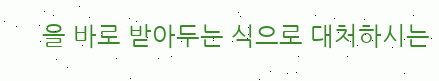을 바로 받아두는 식으로 대처하시는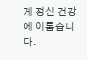게 정신 건강에 이롭습니다.